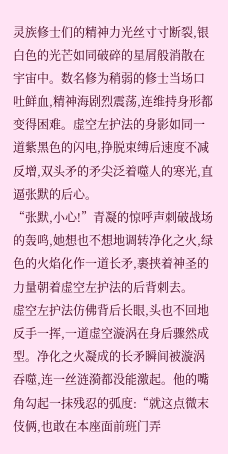灵族修士们的精神力光丝寸寸断裂,银白色的光芒如同破碎的星屑般消散在宇宙中。数名修为稍弱的修士当场口吐鲜血,精神海剧烈震荡,连维持身形都变得困难。虚空左护法的身影如同一道紫黑色的闪电,挣脱束缚后速度不减反增,双头矛的矛尖泛着噬人的寒光,直逼张默的后心。
“张默,小心!”青凝的惊呼声刺破战场的轰鸣,她想也不想地调转净化之火,绿色的火焰化作一道长矛,裹挟着神圣的力量朝着虚空左护法的后背刺去。
虚空左护法仿佛背后长眼,头也不回地反手一挥,一道虚空漩涡在身后骤然成型。净化之火凝成的长矛瞬间被漩涡吞噬,连一丝涟漪都没能激起。他的嘴角勾起一抹残忍的弧度:“就这点微末伎俩,也敢在本座面前班门弄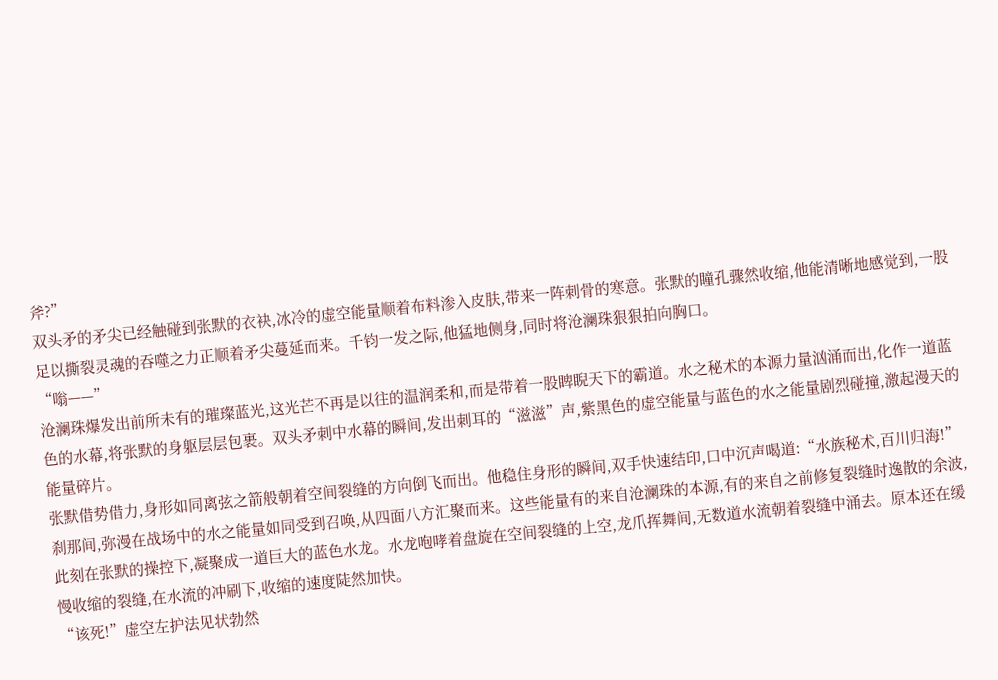斧?”
双头矛的矛尖已经触碰到张默的衣袂,冰冷的虚空能量顺着布料渗入皮肤,带来一阵刺骨的寒意。张默的瞳孔骤然收缩,他能清晰地感觉到,一股足以撕裂灵魂的吞噬之力正顺着矛尖蔓延而来。千钧一发之际,他猛地侧身,同时将沧澜珠狠狠拍向胸口。
“嗡——”
沧澜珠爆发出前所未有的璀璨蓝光,这光芒不再是以往的温润柔和,而是带着一股睥睨天下的霸道。水之秘术的本源力量汹涌而出,化作一道蓝色的水幕,将张默的身躯层层包裹。双头矛刺中水幕的瞬间,发出刺耳的“滋滋”声,紫黑色的虚空能量与蓝色的水之能量剧烈碰撞,激起漫天的能量碎片。
张默借势借力,身形如同离弦之箭般朝着空间裂缝的方向倒飞而出。他稳住身形的瞬间,双手快速结印,口中沉声喝道:“水族秘术,百川归海!”
刹那间,弥漫在战场中的水之能量如同受到召唤,从四面八方汇聚而来。这些能量有的来自沧澜珠的本源,有的来自之前修复裂缝时逸散的余波,此刻在张默的操控下,凝聚成一道巨大的蓝色水龙。水龙咆哮着盘旋在空间裂缝的上空,龙爪挥舞间,无数道水流朝着裂缝中涌去。原本还在缓慢收缩的裂缝,在水流的冲刷下,收缩的速度陡然加快。
“该死!”虚空左护法见状勃然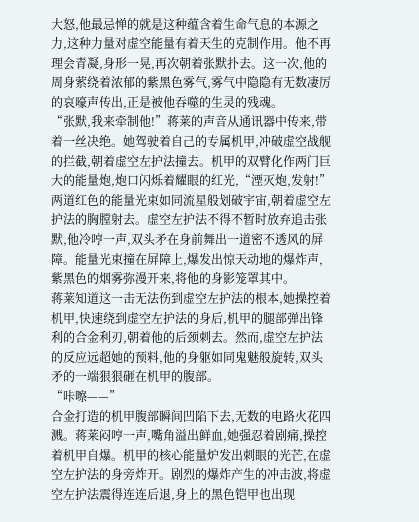大怒,他最忌惮的就是这种蕴含着生命气息的本源之力,这种力量对虚空能量有着天生的克制作用。他不再理会青凝,身形一晃,再次朝着张默扑去。这一次,他的周身萦绕着浓郁的紫黑色雾气,雾气中隐隐有无数凄厉的哀嚎声传出,正是被他吞噬的生灵的残魂。
“张默,我来牵制他!”蒋莱的声音从通讯器中传来,带着一丝决绝。她驾驶着自己的专属机甲,冲破虚空战舰的拦截,朝着虚空左护法撞去。机甲的双臂化作两门巨大的能量炮,炮口闪烁着耀眼的红光,“湮灭炮,发射!”
两道红色的能量光束如同流星般划破宇宙,朝着虚空左护法的胸膛射去。虚空左护法不得不暂时放弃追击张默,他冷哼一声,双头矛在身前舞出一道密不透风的屏障。能量光束撞在屏障上,爆发出惊天动地的爆炸声,紫黑色的烟雾弥漫开来,将他的身影笼罩其中。
蒋莱知道这一击无法伤到虚空左护法的根本,她操控着机甲,快速绕到虚空左护法的身后,机甲的腿部弹出锋利的合金利刃,朝着他的后颈刺去。然而,虚空左护法的反应远超她的预料,他的身躯如同鬼魅般旋转,双头矛的一端狠狠砸在机甲的腹部。
“咔嚓——”
合金打造的机甲腹部瞬间凹陷下去,无数的电路火花四溅。蒋莱闷哼一声,嘴角溢出鲜血,她强忍着剧痛,操控着机甲自爆。机甲的核心能量炉发出刺眼的光芒,在虚空左护法的身旁炸开。剧烈的爆炸产生的冲击波,将虚空左护法震得连连后退,身上的黑色铠甲也出现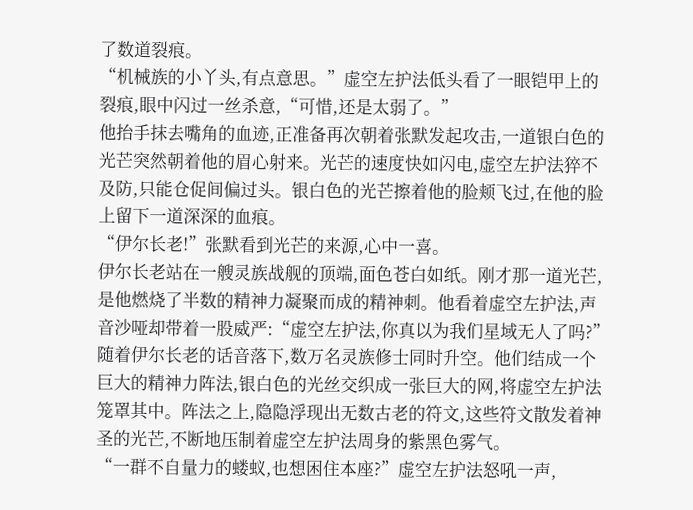了数道裂痕。
“机械族的小丫头,有点意思。”虚空左护法低头看了一眼铠甲上的裂痕,眼中闪过一丝杀意,“可惜,还是太弱了。”
他抬手抹去嘴角的血迹,正准备再次朝着张默发起攻击,一道银白色的光芒突然朝着他的眉心射来。光芒的速度快如闪电,虚空左护法猝不及防,只能仓促间偏过头。银白色的光芒擦着他的脸颊飞过,在他的脸上留下一道深深的血痕。
“伊尔长老!”张默看到光芒的来源,心中一喜。
伊尔长老站在一艘灵族战舰的顶端,面色苍白如纸。刚才那一道光芒,是他燃烧了半数的精神力凝聚而成的精神刺。他看着虚空左护法,声音沙哑却带着一股威严:“虚空左护法,你真以为我们星域无人了吗?”
随着伊尔长老的话音落下,数万名灵族修士同时升空。他们结成一个巨大的精神力阵法,银白色的光丝交织成一张巨大的网,将虚空左护法笼罩其中。阵法之上,隐隐浮现出无数古老的符文,这些符文散发着神圣的光芒,不断地压制着虚空左护法周身的紫黑色雾气。
“一群不自量力的蝼蚁,也想困住本座?”虚空左护法怒吼一声,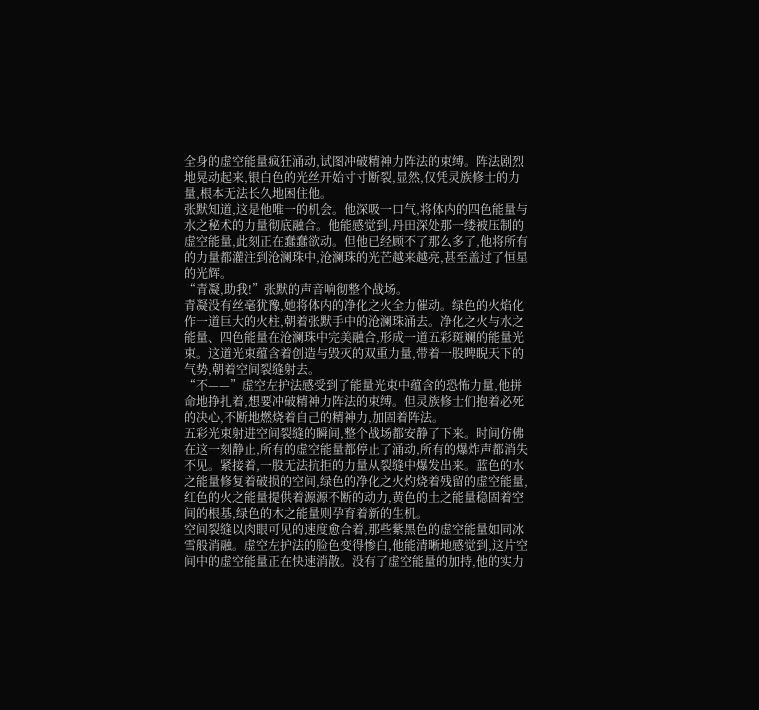全身的虚空能量疯狂涌动,试图冲破精神力阵法的束缚。阵法剧烈地晃动起来,银白色的光丝开始寸寸断裂,显然,仅凭灵族修士的力量,根本无法长久地困住他。
张默知道,这是他唯一的机会。他深吸一口气,将体内的四色能量与水之秘术的力量彻底融合。他能感觉到,丹田深处那一缕被压制的虚空能量,此刻正在蠢蠢欲动。但他已经顾不了那么多了,他将所有的力量都灌注到沧澜珠中,沧澜珠的光芒越来越亮,甚至盖过了恒星的光辉。
“青凝,助我!”张默的声音响彻整个战场。
青凝没有丝毫犹豫,她将体内的净化之火全力催动。绿色的火焰化作一道巨大的火柱,朝着张默手中的沧澜珠涌去。净化之火与水之能量、四色能量在沧澜珠中完美融合,形成一道五彩斑斓的能量光束。这道光束蕴含着创造与毁灭的双重力量,带着一股睥睨天下的气势,朝着空间裂缝射去。
“不——”虚空左护法感受到了能量光束中蕴含的恐怖力量,他拼命地挣扎着,想要冲破精神力阵法的束缚。但灵族修士们抱着必死的决心,不断地燃烧着自己的精神力,加固着阵法。
五彩光束射进空间裂缝的瞬间,整个战场都安静了下来。时间仿佛在这一刻静止,所有的虚空能量都停止了涌动,所有的爆炸声都消失不见。紧接着,一股无法抗拒的力量从裂缝中爆发出来。蓝色的水之能量修复着破损的空间,绿色的净化之火灼烧着残留的虚空能量,红色的火之能量提供着源源不断的动力,黄色的土之能量稳固着空间的根基,绿色的木之能量则孕育着新的生机。
空间裂缝以肉眼可见的速度愈合着,那些紫黑色的虚空能量如同冰雪般消融。虚空左护法的脸色变得惨白,他能清晰地感觉到,这片空间中的虚空能量正在快速消散。没有了虚空能量的加持,他的实力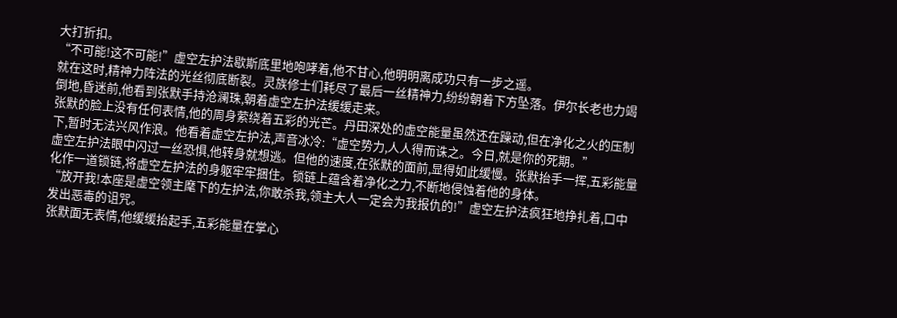大打折扣。
“不可能!这不可能!”虚空左护法歇斯底里地咆哮着,他不甘心,他明明离成功只有一步之遥。
就在这时,精神力阵法的光丝彻底断裂。灵族修士们耗尽了最后一丝精神力,纷纷朝着下方坠落。伊尔长老也力竭倒地,昏迷前,他看到张默手持沧澜珠,朝着虚空左护法缓缓走来。
张默的脸上没有任何表情,他的周身萦绕着五彩的光芒。丹田深处的虚空能量虽然还在躁动,但在净化之火的压制下,暂时无法兴风作浪。他看着虚空左护法,声音冰冷:“虚空势力,人人得而诛之。今日,就是你的死期。”
虚空左护法眼中闪过一丝恐惧,他转身就想逃。但他的速度,在张默的面前,显得如此缓慢。张默抬手一挥,五彩能量化作一道锁链,将虚空左护法的身躯牢牢捆住。锁链上蕴含着净化之力,不断地侵蚀着他的身体。
“放开我!本座是虚空领主麾下的左护法,你敢杀我,领主大人一定会为我报仇的!”虚空左护法疯狂地挣扎着,口中发出恶毒的诅咒。
张默面无表情,他缓缓抬起手,五彩能量在掌心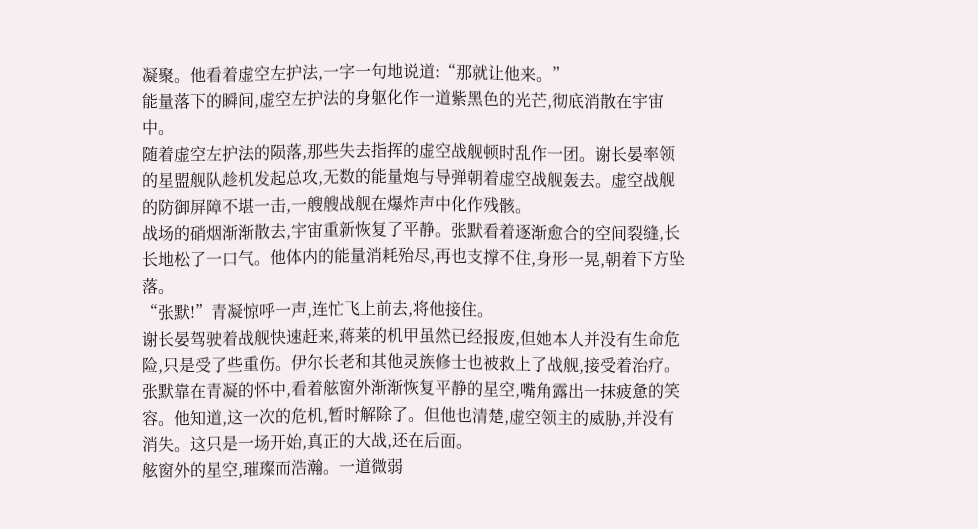凝聚。他看着虚空左护法,一字一句地说道:“那就让他来。”
能量落下的瞬间,虚空左护法的身躯化作一道紫黑色的光芒,彻底消散在宇宙中。
随着虚空左护法的陨落,那些失去指挥的虚空战舰顿时乱作一团。谢长晏率领的星盟舰队趁机发起总攻,无数的能量炮与导弹朝着虚空战舰轰去。虚空战舰的防御屏障不堪一击,一艘艘战舰在爆炸声中化作残骸。
战场的硝烟渐渐散去,宇宙重新恢复了平静。张默看着逐渐愈合的空间裂缝,长长地松了一口气。他体内的能量消耗殆尽,再也支撑不住,身形一晃,朝着下方坠落。
“张默!”青凝惊呼一声,连忙飞上前去,将他接住。
谢长晏驾驶着战舰快速赶来,蒋莱的机甲虽然已经报废,但她本人并没有生命危险,只是受了些重伤。伊尔长老和其他灵族修士也被救上了战舰,接受着治疗。
张默靠在青凝的怀中,看着舷窗外渐渐恢复平静的星空,嘴角露出一抹疲惫的笑容。他知道,这一次的危机,暂时解除了。但他也清楚,虚空领主的威胁,并没有消失。这只是一场开始,真正的大战,还在后面。
舷窗外的星空,璀璨而浩瀚。一道微弱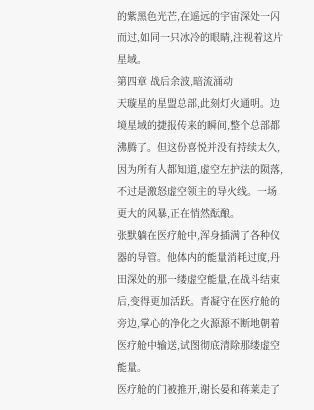的紫黑色光芒,在遥远的宇宙深处一闪而过,如同一只冰冷的眼睛,注视着这片星域。
第四章 战后余波,暗流涌动
天璇星的星盟总部,此刻灯火通明。边境星域的捷报传来的瞬间,整个总部都沸腾了。但这份喜悦并没有持续太久,因为所有人都知道,虚空左护法的陨落,不过是激怒虚空领主的导火线。一场更大的风暴,正在悄然酝酿。
张默躺在医疗舱中,浑身插满了各种仪器的导管。他体内的能量消耗过度,丹田深处的那一缕虚空能量,在战斗结束后,变得更加活跃。青凝守在医疗舱的旁边,掌心的净化之火源源不断地朝着医疗舱中输送,试图彻底清除那缕虚空能量。
医疗舱的门被推开,谢长晏和蒋莱走了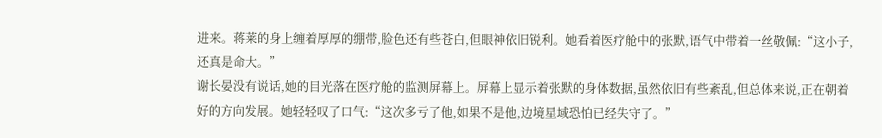进来。蒋莱的身上缠着厚厚的绷带,脸色还有些苍白,但眼神依旧锐利。她看着医疗舱中的张默,语气中带着一丝敬佩:“这小子,还真是命大。”
谢长晏没有说话,她的目光落在医疗舱的监测屏幕上。屏幕上显示着张默的身体数据,虽然依旧有些紊乱,但总体来说,正在朝着好的方向发展。她轻轻叹了口气:“这次多亏了他,如果不是他,边境星域恐怕已经失守了。”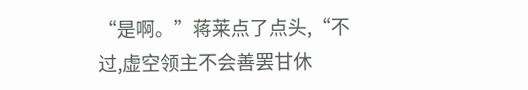“是啊。”蒋莱点了点头,“不过,虚空领主不会善罢甘休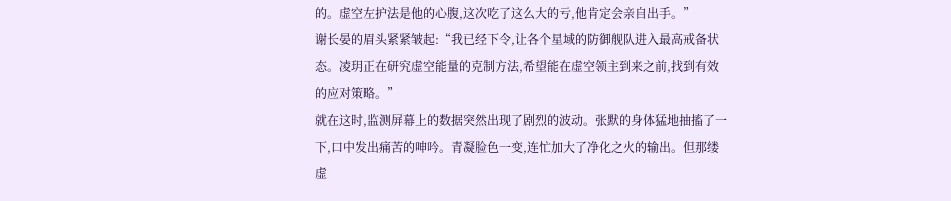的。虚空左护法是他的心腹,这次吃了这么大的亏,他肯定会亲自出手。”
谢长晏的眉头紧紧皱起:“我已经下令,让各个星域的防御舰队进入最高戒备状态。凌玥正在研究虚空能量的克制方法,希望能在虚空领主到来之前,找到有效的应对策略。”
就在这时,监测屏幕上的数据突然出现了剧烈的波动。张默的身体猛地抽搐了一下,口中发出痛苦的呻吟。青凝脸色一变,连忙加大了净化之火的输出。但那缕虚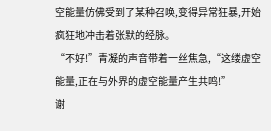空能量仿佛受到了某种召唤,变得异常狂暴,开始疯狂地冲击着张默的经脉。
“不好!”青凝的声音带着一丝焦急,“这缕虚空能量,正在与外界的虚空能量产生共鸣!”
谢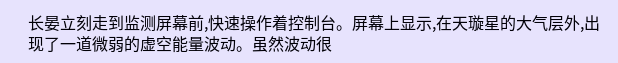长晏立刻走到监测屏幕前,快速操作着控制台。屏幕上显示,在天璇星的大气层外,出现了一道微弱的虚空能量波动。虽然波动很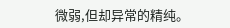微弱,但却异常的精纯。